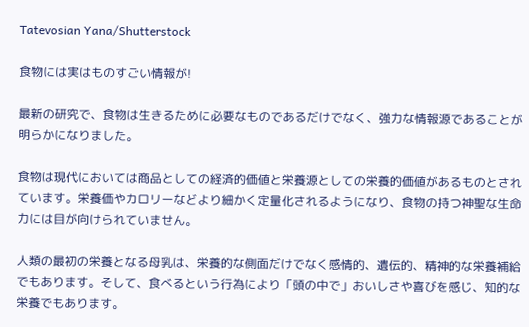Tatevosian Yana/Shutterstock

食物には実はものすごい情報が!

最新の研究で、食物は生きるために必要なものであるだけでなく、強力な情報源であることが明らかになりました。

食物は現代においては商品としての経済的価値と栄養源としての栄養的価値があるものとされています。栄養価やカロリーなどより細かく定量化されるようになり、食物の持つ神聖な生命力には目が向けられていません。

人類の最初の栄養となる母乳は、栄養的な側面だけでなく感情的、遺伝的、精神的な栄養補給でもあります。そして、食べるという行為により「頭の中で」おいしさや喜びを感じ、知的な栄養でもあります。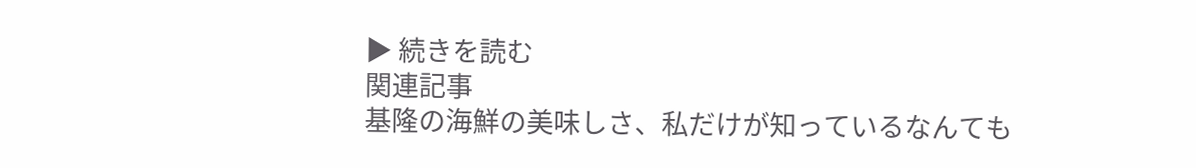▶ 続きを読む
関連記事
基隆の海鮮の美味しさ、私だけが知っているなんても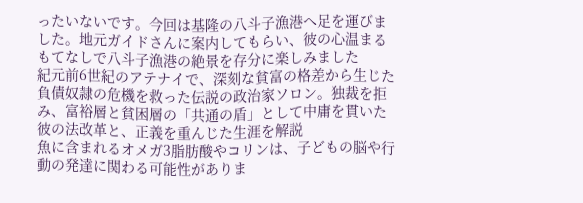ったいないです。今回は基隆の八斗子漁港へ足を運びました。地元ガイドさんに案内してもらい、彼の心温まるもてなしで八斗子漁港の絶景を存分に楽しみました
紀元前6世紀のアテナイで、深刻な貧富の格差から生じた負債奴隷の危機を救った伝説の政治家ソロン。独裁を拒み、富裕層と貧困層の「共通の盾」として中庸を貫いた彼の法改革と、正義を重んじた生涯を解説
魚に含まれるオメガ3脂肪酸やコリンは、子どもの脳や行動の発達に関わる可能性がありま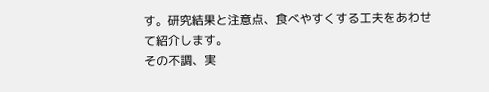す。研究結果と注意点、食べやすくする工夫をあわせて紹介します。
その不調、実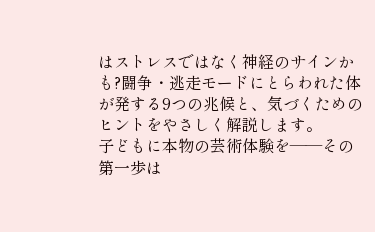はストレスではなく神経のサインかも?闘争・逃走モードにとらわれた体が発する9つの兆候と、気づくためのヒントをやさしく解説します。
子どもに本物の芸術体験を――その第一歩は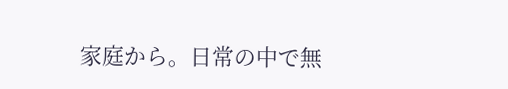家庭から。日常の中で無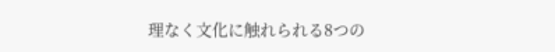理なく文化に触れられる8つの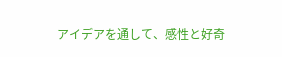アイデアを通して、感性と好奇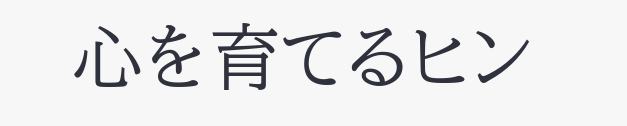心を育てるヒン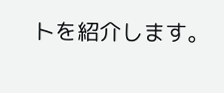トを紹介します。